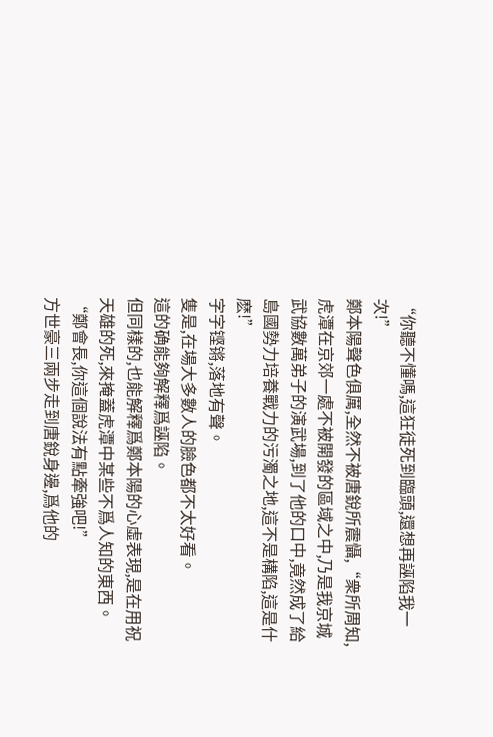“你聽不懂嗎,這狂徒死到臨頭,還想再誣陷我一次!”
鄭本陽聲色俱厲,全然不被唐銳所震懾,“衆所周知,虎潭在京郊一處不被開發的區域之中,乃是我京城武協數萬弟子的演武場,到了他的口中,竟然成了給島國勢力培養戰力的污濁之地,這不是構陷,這是什麽!”
字字铿锵,落地有聲。
隻是,在場大多數人的臉色都不太好看。
這的确能夠解釋爲誣陷。
但同樣的,也能解釋爲鄭本陽的心虛表現,是在用祝天雄的死,來掩蓋虎潭中某些不爲人知的東西。
“鄭會長,你這個說法有點牽強吧!”
方世豪三兩步走到唐銳身邊,爲他的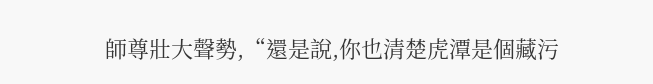師尊壯大聲勢,“還是說,你也清楚虎潭是個藏污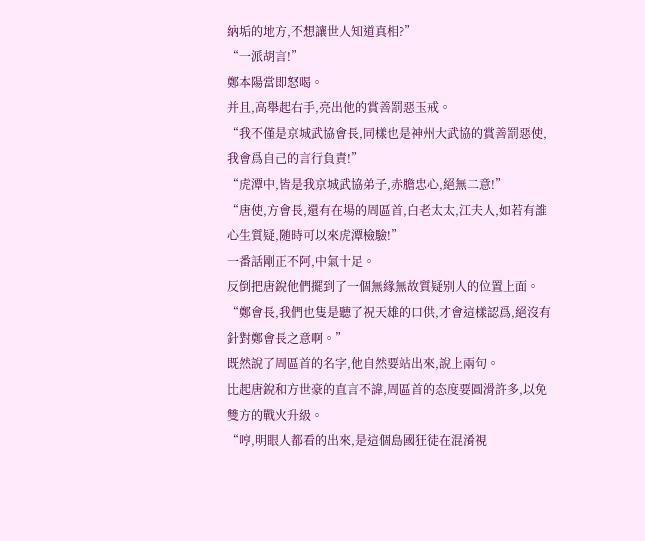納垢的地方,不想讓世人知道真相?”
“一派胡言!”
鄭本陽當即怒喝。
并且,高舉起右手,亮出他的賞善罰惡玉戒。
“我不僅是京城武協會長,同樣也是神州大武協的賞善罰惡使,我會爲自己的言行負責!”
“虎潭中,皆是我京城武協弟子,赤膽忠心,絕無二意!”
“唐使,方會長,還有在場的周區首,白老太太,江夫人,如若有誰心生質疑,随時可以來虎潭檢驗!”
一番話剛正不阿,中氣十足。
反倒把唐銳他們擺到了一個無緣無故質疑别人的位置上面。
“鄭會長,我們也隻是聽了祝天雄的口供,才會這樣認爲,絕沒有針對鄭會長之意啊。”
既然說了周區首的名字,他自然要站出來,說上兩句。
比起唐銳和方世豪的直言不諱,周區首的态度要圓滑許多,以免雙方的戰火升級。
“哼,明眼人都看的出來,是這個島國狂徒在混淆視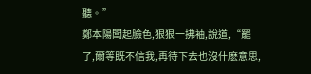聽。”
鄭本陽闆起臉色,狠狠一拂袖,說道,“罷了,爾等既不信我,再待下去也沒什麽意思,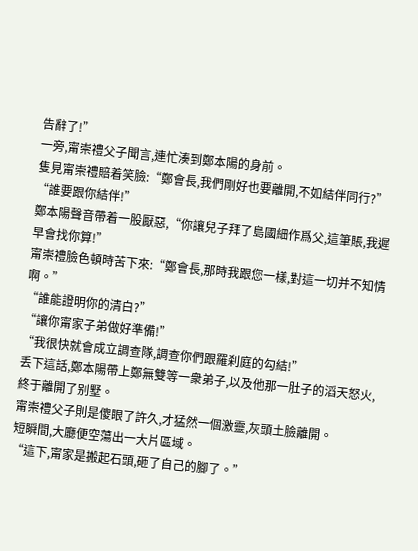告辭了!”
一旁,甯崇禮父子聞言,連忙湊到鄭本陽的身前。
隻見甯崇禮賠着笑臉:“鄭會長,我們剛好也要離開,不如結伴同行?”
“誰要跟你結伴!”
鄭本陽聲音帶着一股厭惡,“你讓兒子拜了島國細作爲父,這筆賬,我遲早會找你算!”
甯崇禮臉色頓時苦下來:“鄭會長,那時我跟您一樣,對這一切并不知情啊。”
“誰能證明你的清白?”
“讓你甯家子弟做好準備!”
“我很快就會成立調查隊,調查你們跟羅刹庭的勾結!”
丢下這話,鄭本陽帶上鄭無雙等一衆弟子,以及他那一肚子的滔天怒火,終于離開了别墅。
甯崇禮父子則是傻眼了許久,才猛然一個激靈,灰頭土臉離開。
短瞬間,大廳便空蕩出一大片區域。
“這下,甯家是搬起石頭,砸了自己的腳了。”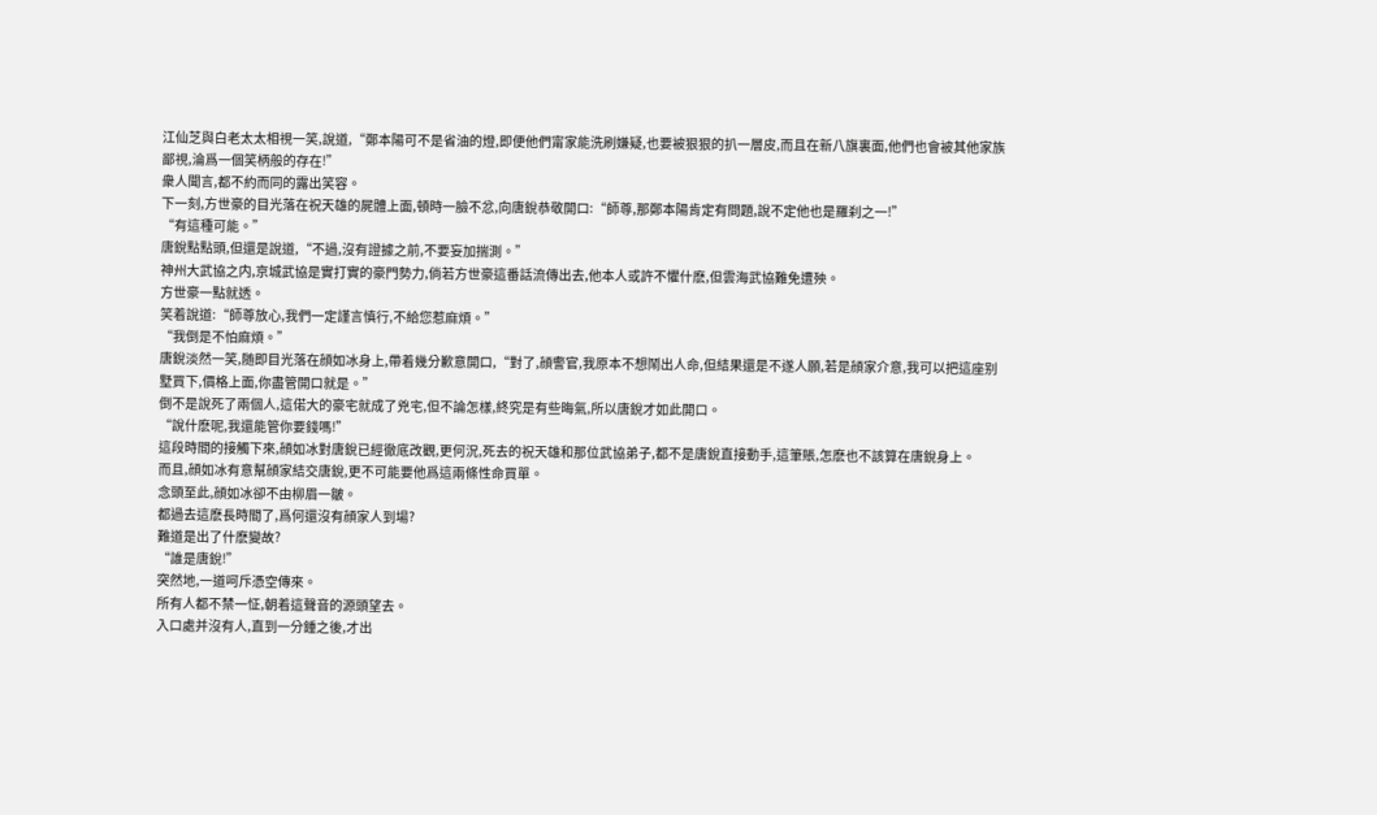江仙芝與白老太太相視一笑,說道,“鄭本陽可不是省油的燈,即便他們甯家能洗刷嫌疑,也要被狠狠的扒一層皮,而且在新八旗裏面,他們也會被其他家族鄙視,淪爲一個笑柄般的存在!”
衆人聞言,都不約而同的露出笑容。
下一刻,方世豪的目光落在祝天雄的屍體上面,頓時一臉不忿,向唐銳恭敬開口:“師尊,那鄭本陽肯定有問題,說不定他也是羅刹之一!”
“有這種可能。”
唐銳點點頭,但還是說道,“不過,沒有證據之前,不要妄加揣測。”
神州大武協之内,京城武協是實打實的豪門勢力,倘若方世豪這番話流傳出去,他本人或許不懼什麽,但雲海武協難免遭殃。
方世豪一點就透。
笑着說道:“師尊放心,我們一定謹言慎行,不給您惹麻煩。”
“我倒是不怕麻煩。”
唐銳淡然一笑,随即目光落在顔如冰身上,帶着幾分歉意開口,“對了,顔警官,我原本不想鬧出人命,但結果還是不遂人願,若是顔家介意,我可以把這座别墅買下,價格上面,你盡管開口就是。”
倒不是說死了兩個人,這偌大的豪宅就成了兇宅,但不論怎樣,終究是有些晦氣,所以唐銳才如此開口。
“說什麽呢,我還能管你要錢嗎!”
這段時間的接觸下來,顔如冰對唐銳已經徹底改觀,更何況,死去的祝天雄和那位武協弟子,都不是唐銳直接動手,這筆賬,怎麽也不該算在唐銳身上。
而且,顔如冰有意幫顔家結交唐銳,更不可能要他爲這兩條性命買單。
念頭至此,顔如冰卻不由柳眉一皺。
都過去這麽長時間了,爲何還沒有顔家人到場?
難道是出了什麽變故?
“誰是唐銳!”
突然地,一道呵斥憑空傳來。
所有人都不禁一怔,朝着這聲音的源頭望去。
入口處并沒有人,直到一分鍾之後,才出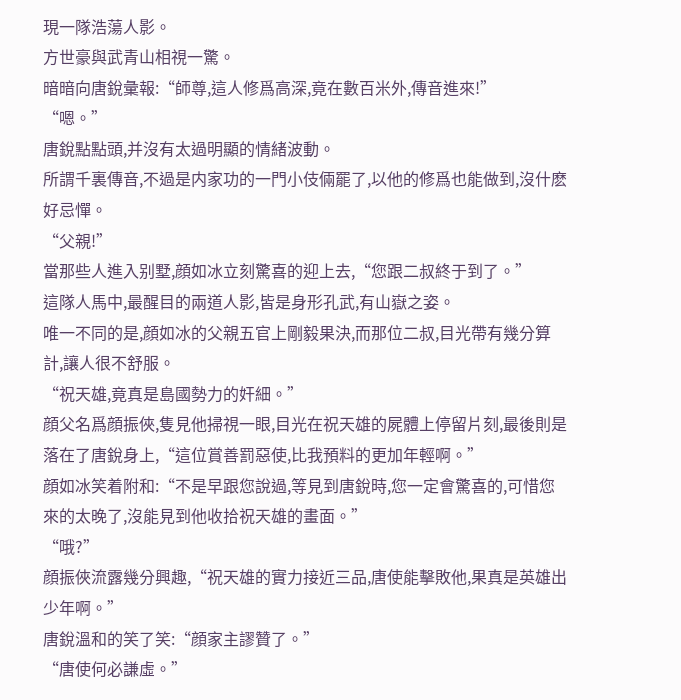現一隊浩蕩人影。
方世豪與武青山相視一驚。
暗暗向唐銳彙報:“師尊,這人修爲高深,竟在數百米外,傳音進來!”
“嗯。”
唐銳點點頭,并沒有太過明顯的情緒波動。
所謂千裏傳音,不過是内家功的一門小伎倆罷了,以他的修爲也能做到,沒什麽好忌憚。
“父親!”
當那些人進入别墅,顔如冰立刻驚喜的迎上去,“您跟二叔終于到了。”
這隊人馬中,最醒目的兩道人影,皆是身形孔武,有山嶽之姿。
唯一不同的是,顔如冰的父親五官上剛毅果決,而那位二叔,目光帶有幾分算計,讓人很不舒服。
“祝天雄,竟真是島國勢力的奸細。”
顔父名爲顔振俠,隻見他掃視一眼,目光在祝天雄的屍體上停留片刻,最後則是落在了唐銳身上,“這位賞善罰惡使,比我預料的更加年輕啊。”
顔如冰笑着附和:“不是早跟您說過,等見到唐銳時,您一定會驚喜的,可惜您來的太晚了,沒能見到他收拾祝天雄的畫面。”
“哦?”
顔振俠流露幾分興趣,“祝天雄的實力接近三品,唐使能擊敗他,果真是英雄出少年啊。”
唐銳溫和的笑了笑:“顔家主謬贊了。”
“唐使何必謙虛。”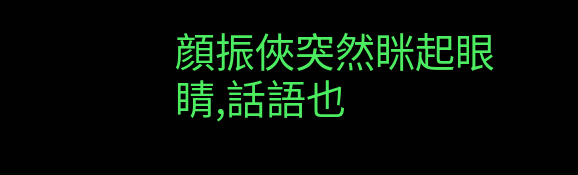顔振俠突然眯起眼睛,話語也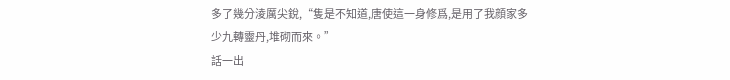多了幾分淩厲尖銳,“隻是不知道,唐使這一身修爲,是用了我顔家多少九轉靈丹,堆砌而來。”
話一出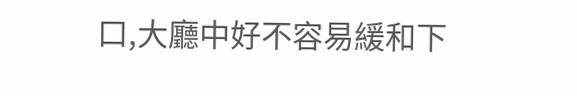口,大廳中好不容易緩和下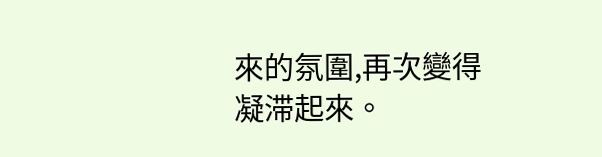來的氛圍,再次變得凝滞起來。